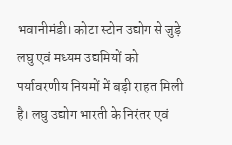भवानीमंडी। कोटा स्टोन उद्योग से जुड़े लघु एवं मध्यम उद्यमियों को पर्यावरणीय नियमों में बड़ी राहत मिली है। लघु उद्योग भारती के निरंतर एवं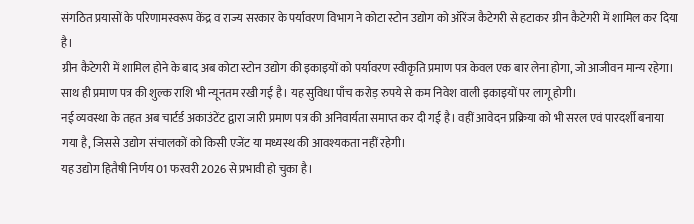संगठित प्रयासों के परिणामस्वरूप केंद्र व राज्य सरकार के पर्यावरण विभाग ने कोटा स्टोन उद्योग को ऑरेंज कैटेगरी से हटाकर ग्रीन कैटेगरी में शामिल कर दिया है।
ग्रीन कैटेगरी में शामिल होने के बाद अब कोटा स्टोन उद्योग की इकाइयों को पर्यावरण स्वीकृति प्रमाण पत्र केवल एक बार लेना होगा, जो आजीवन मान्य रहेगा। साथ ही प्रमाण पत्र की शुल्क राशि भी न्यूनतम रखी गई है। यह सुविधा पाँच करोड़ रुपये से कम निवेश वाली इकाइयों पर लागू होगी।
नई व्यवस्था के तहत अब चार्टर्ड अकाउंटेंट द्वारा जारी प्रमाण पत्र की अनिवार्यता समाप्त कर दी गई है। वहीं आवेदन प्रक्रिया को भी सरल एवं पारदर्शी बनाया गया है, जिससे उद्योग संचालकों को किसी एजेंट या मध्यस्थ की आवश्यकता नहीं रहेगी।
यह उद्योग हितैषी निर्णय 01 फरवरी 2026 से प्रभावी हो चुका है।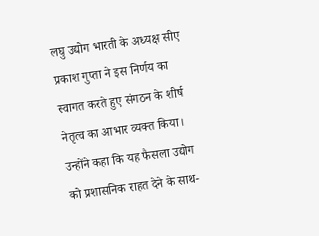लघु उद्योग भारती के अध्यक्ष सीए प्रकाश गुप्ता ने इस निर्णय का स्वागत करते हुए संगठन के शीर्ष नेतृत्व का आभार व्यक्त किया। उन्होंने कहा कि यह फैसला उद्योग को प्रशासनिक राहत देने के साथ-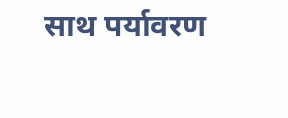साथ पर्यावरण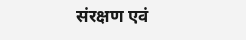संरक्षण एवं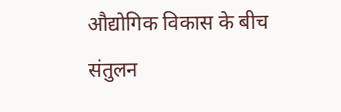औद्योगिक विकास के बीच संतुलन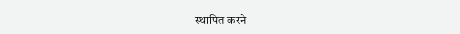स्थापित करने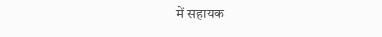में सहायक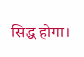सिद्ध होगा।